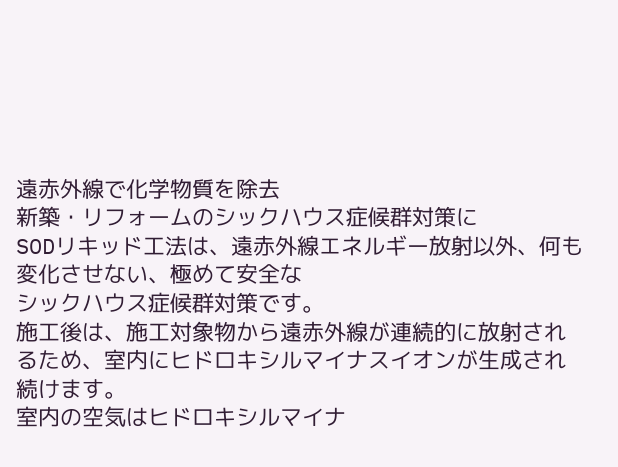遠赤外線で化学物質を除去
新築・リフォームのシックハウス症候群対策に
SODリキッド工法は、遠赤外線エネルギー放射以外、何も変化させない、極めて安全な
シックハウス症候群対策です。
施工後は、施工対象物から遠赤外線が連続的に放射されるため、室内にヒドロキシルマイナスイオンが生成され続けます。
室内の空気はヒドロキシルマイナ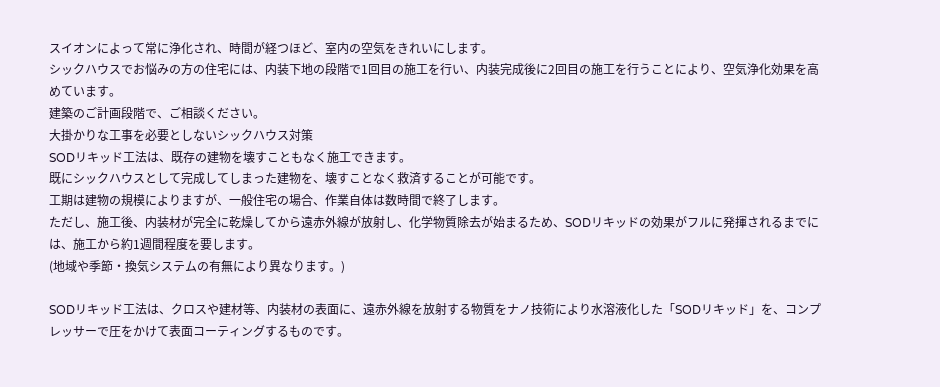スイオンによって常に浄化され、時間が経つほど、室内の空気をきれいにします。
シックハウスでお悩みの方の住宅には、内装下地の段階で1回目の施工を行い、内装完成後に2回目の施工を行うことにより、空気浄化効果を高めています。
建築のご計画段階で、ご相談ください。
大掛かりな工事を必要としないシックハウス対策
SODリキッド工法は、既存の建物を壊すこともなく施工できます。
既にシックハウスとして完成してしまった建物を、壊すことなく救済することが可能です。
工期は建物の規模によりますが、一般住宅の場合、作業自体は数時間で終了します。
ただし、施工後、内装材が完全に乾燥してから遠赤外線が放射し、化学物質除去が始まるため、SODリキッドの効果がフルに発揮されるまでには、施工から約1週間程度を要します。
(地域や季節・換気システムの有無により異なります。)

SODリキッド工法は、クロスや建材等、内装材の表面に、遠赤外線を放射する物質をナノ技術により水溶液化した「SODリキッド」を、コンプレッサーで圧をかけて表面コーティングするものです。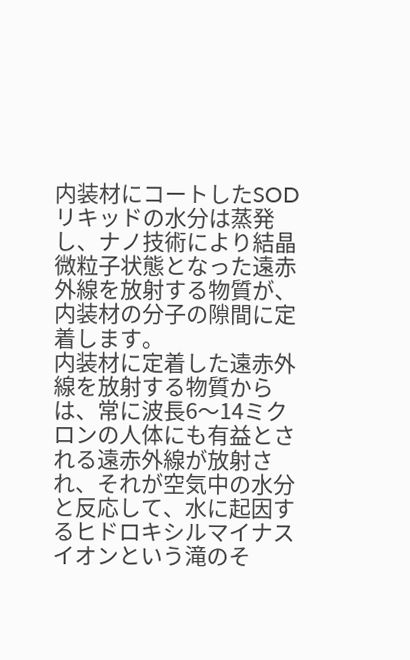内装材にコートしたSODリキッドの水分は蒸発し、ナノ技術により結晶微粒子状態となった遠赤外線を放射する物質が、内装材の分子の隙間に定着します。
内装材に定着した遠赤外線を放射する物質からは、常に波長6〜14ミクロンの人体にも有益とされる遠赤外線が放射され、それが空気中の水分と反応して、水に起因するヒドロキシルマイナスイオンという滝のそ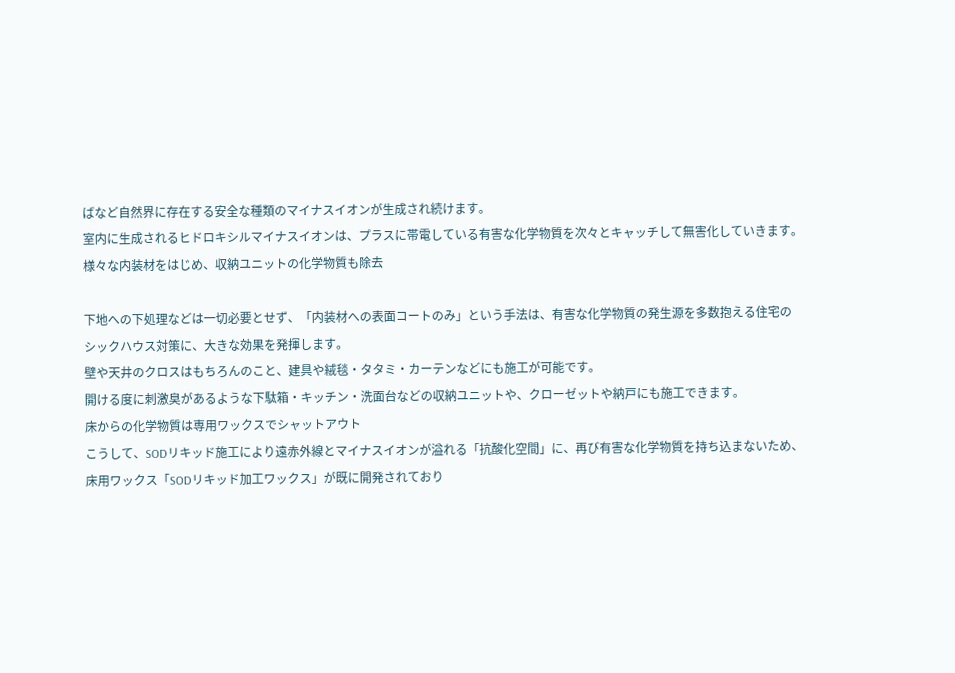ばなど自然界に存在する安全な種類のマイナスイオンが生成され続けます。
室内に生成されるヒドロキシルマイナスイオンは、プラスに帯電している有害な化学物質を次々とキャッチして無害化していきます。
様々な内装材をはじめ、収納ユニットの化学物質も除去

下地への下処理などは一切必要とせず、「内装材への表面コートのみ」という手法は、有害な化学物質の発生源を多数抱える住宅の
シックハウス対策に、大きな効果を発揮します。
壁や天井のクロスはもちろんのこと、建具や絨毯・タタミ・カーテンなどにも施工が可能です。
開ける度に刺激臭があるような下駄箱・キッチン・洗面台などの収納ユニットや、クローゼットや納戸にも施工できます。
床からの化学物質は専用ワックスでシャットアウト
こうして、SODリキッド施工により遠赤外線とマイナスイオンが溢れる「抗酸化空間」に、再び有害な化学物質を持ち込まないため、
床用ワックス「SODリキッド加工ワックス」が既に開発されており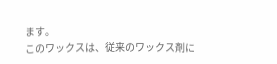ます。
このワックスは、従来のワックス剤に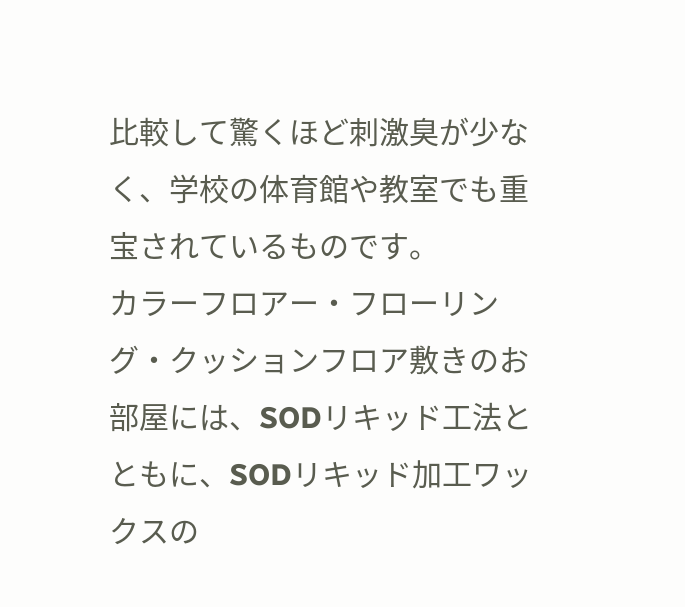比較して驚くほど刺激臭が少なく、学校の体育館や教室でも重宝されているものです。
カラーフロアー・フローリング・クッションフロア敷きのお部屋には、SODリキッド工法とともに、SODリキッド加工ワックスの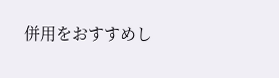併用をおすすめし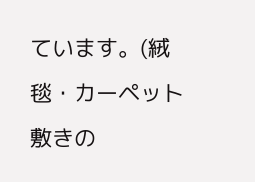ています。(絨毯・カーペット敷きの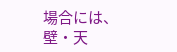場合には、壁・天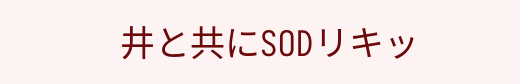井と共にSODリキッ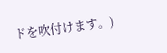ドを吹付けます。)